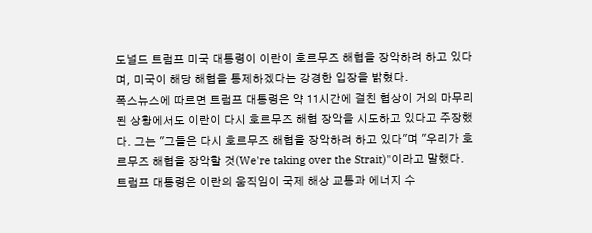도널드 트럼프 미국 대통령이 이란이 호르무즈 해협을 장악하려 하고 있다며, 미국이 해당 해협을 통제하겠다는 강경한 입장을 밝혔다.
폭스뉴스에 따르면 트럼프 대통령은 약 11시간에 걸친 협상이 거의 마무리된 상황에서도 이란이 다시 호르무즈 해협 장악을 시도하고 있다고 주장했다. 그는 "그들은 다시 호르무즈 해협을 장악하려 하고 있다"며 "우리가 호르무즈 해협을 장악할 것(We're taking over the Strait)"이라고 말했다.
트럼프 대통령은 이란의 움직임이 국제 해상 교통과 에너지 수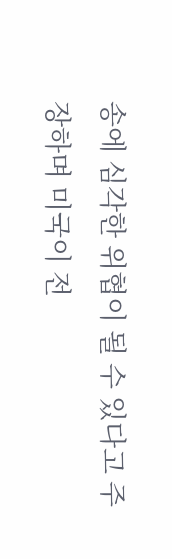송에 심각한 위협이 될 수 있다고 주장하며 미국이 전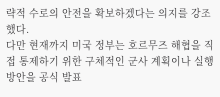략적 수로의 안전을 확보하겠다는 의지를 강조했다.
다만 현재까지 미국 정부는 호르무즈 해협을 직접 통제하기 위한 구체적인 군사 계획이나 실행 방안을 공식 발표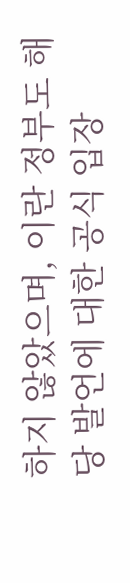하지 않았으며, 이란 정부도 해당 발언에 대한 공식 입장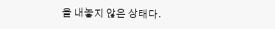을 내놓지 않은 상태다.